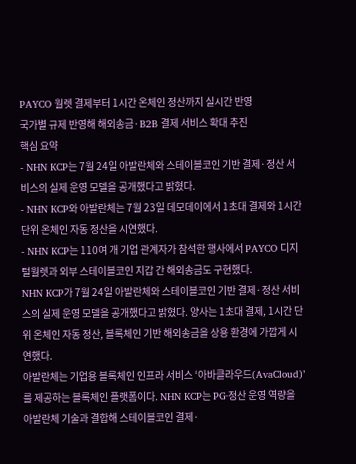PAYCO 월렛 결제부터 1시간 온체인 정산까지 실시간 반영
국가별 규제 반영해 해외송금·B2B 결제 서비스 확대 추진
핵심 요약
- NHN KCP는 7월 24일 아발란체와 스테이블코인 기반 결제·정산 서비스의 실제 운영 모델을 공개했다고 밝혔다.
- NHN KCP와 아발란체는 7월 23일 데모데이에서 1초대 결제와 1시간 단위 온체인 자동 정산을 시연했다.
- NHN KCP는 110여 개 기업 관계자가 참석한 행사에서 PAYCO 디지털월렛과 외부 스테이블코인 지갑 간 해외송금도 구현했다.
NHN KCP가 7월 24일 아발란체와 스테이블코인 기반 결제·정산 서비스의 실제 운영 모델을 공개했다고 밝혔다. 양사는 1초대 결제, 1시간 단위 온체인 자동 정산, 블록체인 기반 해외송금을 상용 환경에 가깝게 시연했다.
아발란체는 기업용 블록체인 인프라 서비스 ‘아바클라우드(AvaCloud)’를 제공하는 블록체인 플랫폼이다. NHN KCP는 PG·정산 운영 역량을 아발란체 기술과 결합해 스테이블코인 결제·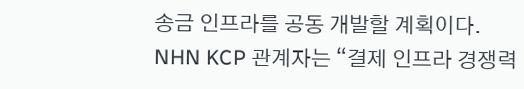송금 인프라를 공동 개발할 계획이다.
NHN KCP 관계자는 “결제 인프라 경쟁력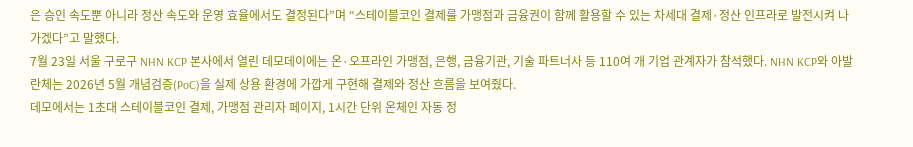은 승인 속도뿐 아니라 정산 속도와 운영 효율에서도 결정된다”며 “스테이블코인 결제를 가맹점과 금융권이 함께 활용할 수 있는 차세대 결제·정산 인프라로 발전시켜 나가겠다”고 말했다.
7월 23일 서울 구로구 NHN KCP 본사에서 열린 데모데이에는 온·오프라인 가맹점, 은행, 금융기관, 기술 파트너사 등 110여 개 기업 관계자가 참석했다. NHN KCP와 아발란체는 2026년 5월 개념검증(PoC)을 실제 상용 환경에 가깝게 구현해 결제와 정산 흐름을 보여줬다.
데모에서는 1초대 스테이블코인 결제, 가맹점 관리자 페이지, 1시간 단위 온체인 자동 정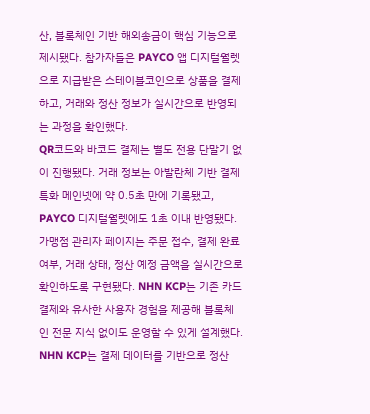산, 블록체인 기반 해외송금이 핵심 기능으로 제시됐다. 참가자들은 PAYCO 앱 디지털월렛으로 지급받은 스테이블코인으로 상품을 결제하고, 거래와 정산 정보가 실시간으로 반영되는 과정을 확인했다.
QR코드와 바코드 결제는 별도 전용 단말기 없이 진행됐다. 거래 정보는 아발란체 기반 결제 특화 메인넷에 약 0.5초 만에 기록됐고, PAYCO 디지털월렛에도 1초 이내 반영됐다.
가맹점 관리자 페이지는 주문 접수, 결제 완료 여부, 거래 상태, 정산 예정 금액을 실시간으로 확인하도록 구현됐다. NHN KCP는 기존 카드 결제와 유사한 사용자 경험을 제공해 블록체인 전문 지식 없이도 운영할 수 있게 설계했다.
NHN KCP는 결제 데이터를 기반으로 정산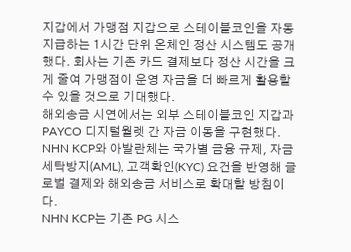지갑에서 가맹점 지갑으로 스테이블코인을 자동 지급하는 1시간 단위 온체인 정산 시스템도 공개했다. 회사는 기존 카드 결제보다 정산 시간을 크게 줄여 가맹점이 운영 자금을 더 빠르게 활용할 수 있을 것으로 기대했다.
해외송금 시연에서는 외부 스테이블코인 지갑과 PAYCO 디지털월렛 간 자금 이동을 구현했다. NHN KCP와 아발란체는 국가별 금융 규제, 자금세탁방지(AML), 고객확인(KYC) 요건을 반영해 글로벌 결제와 해외송금 서비스로 확대할 방침이다.
NHN KCP는 기존 PG 시스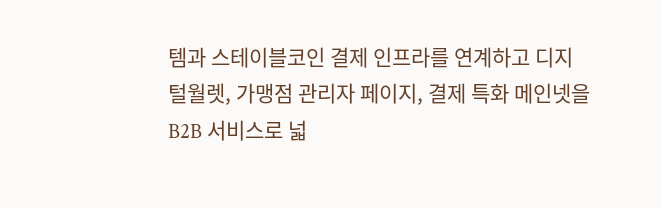템과 스테이블코인 결제 인프라를 연계하고 디지털월렛, 가맹점 관리자 페이지, 결제 특화 메인넷을 B2B 서비스로 넓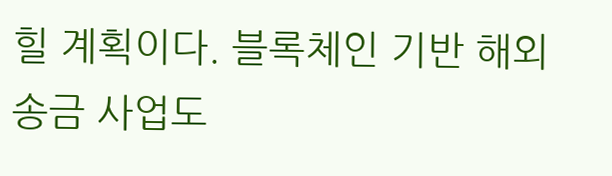힐 계획이다. 블록체인 기반 해외송금 사업도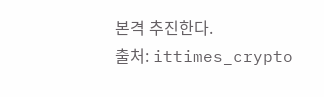본격 추진한다.
출처: ittimes_crypto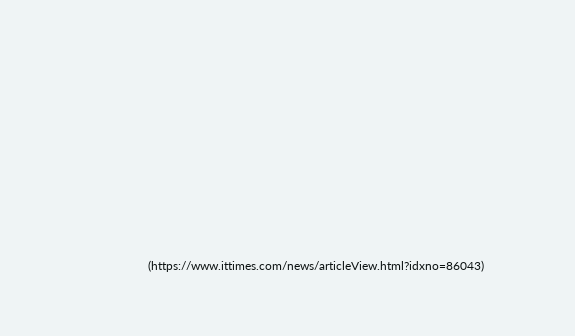(https://www.ittimes.com/news/articleView.html?idxno=86043)